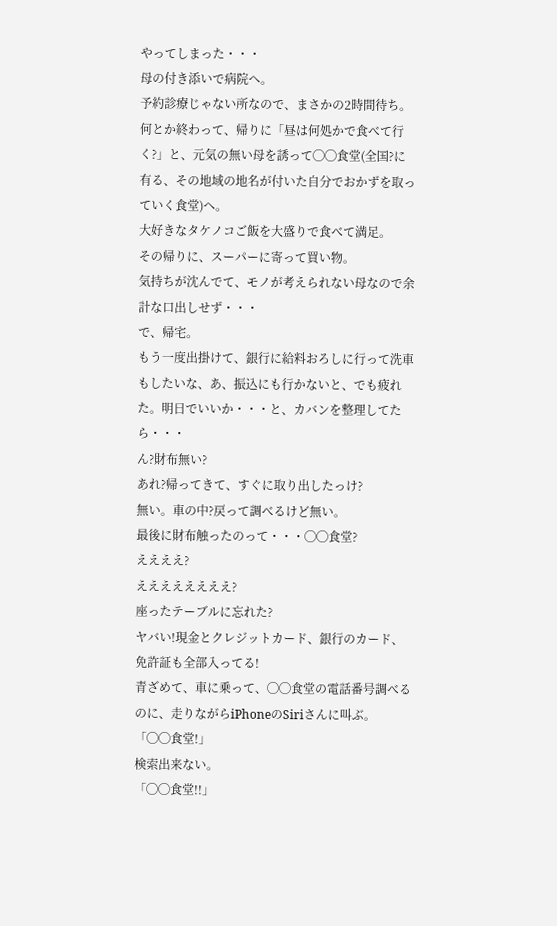やってしまった・・・
母の付き添いで病院へ。
予約診療じゃない所なので、まさかの2時間待ち。
何とか終わって、帰りに「昼は何処かで食べて行く?」と、元気の無い母を誘って◯◯食堂(全国?に有る、その地域の地名が付いた自分でおかずを取っていく食堂)へ。
大好きなタケノコご飯を大盛りで食べて満足。
その帰りに、スーパーに寄って買い物。
気持ちが沈んでて、モノが考えられない母なので余計な口出しせず・・・
で、帰宅。
もう一度出掛けて、銀行に給料おろしに行って洗車もしたいな、あ、振込にも行かないと、でも疲れた。明日でいいか・・・と、カバンを整理してたら・・・
ん?財布無い?
あれ?帰ってきて、すぐに取り出したっけ?
無い。車の中?戻って調べるけど無い。
最後に財布触ったのって・・・◯◯食堂?
ええええ?
ええええええええ?
座ったテーブルに忘れた?
ヤバい!現金とクレジットカード、銀行のカード、免許証も全部入ってる!
青ざめて、車に乗って、◯◯食堂の電話番号調べるのに、走りながらiPhoneのSiriさんに叫ぶ。
「◯◯食堂!」
検索出来ない。
「◯◯食堂!!」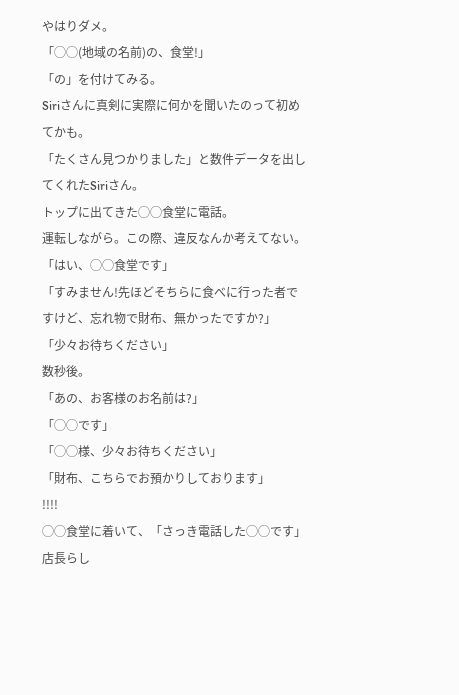やはりダメ。
「◯◯(地域の名前)の、食堂!」
「の」を付けてみる。
Siriさんに真剣に実際に何かを聞いたのって初めてかも。
「たくさん見つかりました」と数件データを出してくれたSiriさん。
トップに出てきた◯◯食堂に電話。
運転しながら。この際、違反なんか考えてない。
「はい、◯◯食堂です」
「すみません!先ほどそちらに食べに行った者ですけど、忘れ物で財布、無かったですか?」
「少々お待ちください」
数秒後。
「あの、お客様のお名前は?」
「◯◯です」
「◯◯様、少々お待ちください」
「財布、こちらでお預かりしております」
!!!!
◯◯食堂に着いて、「さっき電話した◯◯です」
店長らし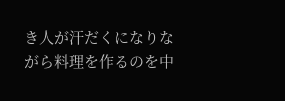き人が汗だくになりながら料理を作るのを中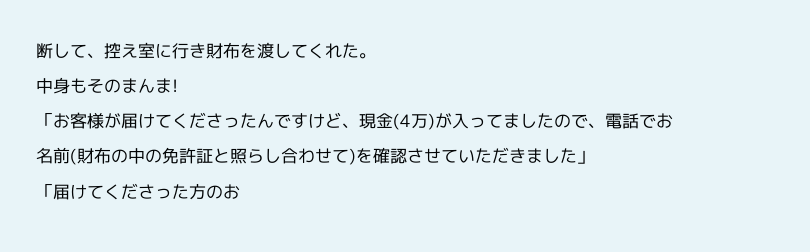断して、控え室に行き財布を渡してくれた。
中身もそのまんま!
「お客様が届けてくださったんですけど、現金(4万)が入ってましたので、電話でお名前(財布の中の免許証と照らし合わせて)を確認させていただきました」
「届けてくださった方のお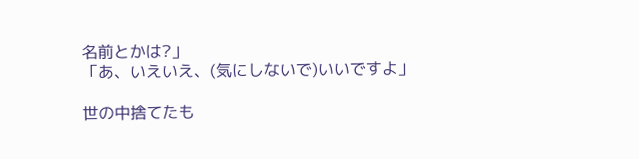名前とかは?」
「あ、いえいえ、(気にしないで)いいですよ」

世の中捨てたも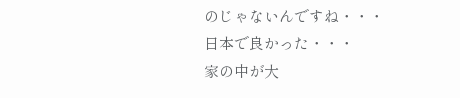のじゃないんですね・・・
日本で良かった・・・
家の中が大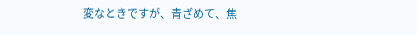変なときですが、青ざめて、焦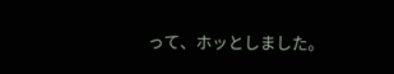って、ホッとしました。